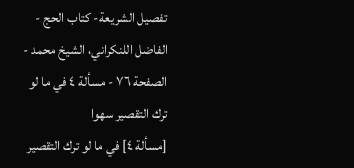تفصيل الشريعة- كتاب الحج - الفاضل اللنكراني، الشيخ محمد - الصفحة ٧٦ - مسألة ٤ في ما لو ترك التقصير سهوا
[مسألة ٤] في ما لو ترك التقصير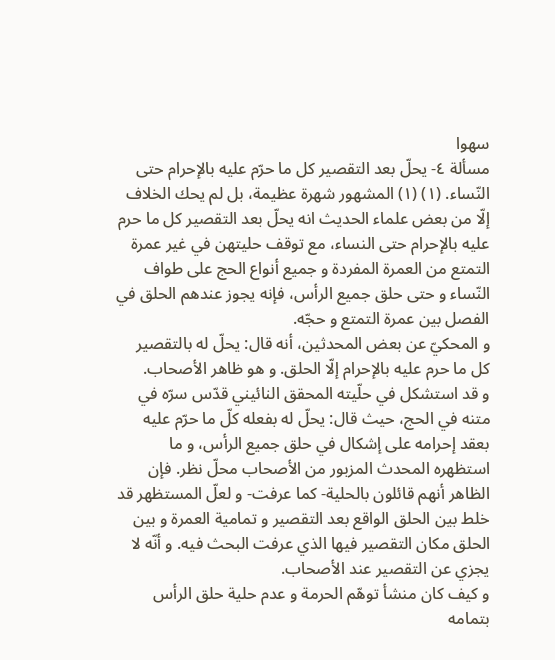سهوا
مسألة ٤- يحلّ بعد التقصير كل ما حرّم عليه بالإحرام حتى النّساء. (١) (١) المشهور شهرة عظيمة، بل لم يحك الخلاف إلّا من بعض علماء الحديث انه يحلّ بعد التقصير كل ما حرم عليه بالإحرام حتى النساء، مع توقف حليتهن في غير عمرة التمتع من العمرة المفردة و جميع أنواع الحج على طواف النّساء و حتى حلق جميع الرأس، فإنه يجوز عندهم الحلق في الفصل بين عمرة التمتع و حجّه.
و المحكيّ عن بعض المحدثين، أنه قال: يحلّ له بالتقصير كل ما حرم عليه بالإحرام إلّا الحلق. و هو ظاهر الأصحاب.
و قد استشكل في حلّيته المحقق النائيني قدّس سرّه في متنه في الحج، حيث قال: يحلّ له بفعله كلّ ما حرّم عليه بعقد إحرامه على إشكال في حلق جميع الرأس، و ما استظهره المحدث المزبور من الأصحاب محلّ نظر. فإن الظاهر أنهم قائلون بالحلية- كما عرفت- و لعلّ المستظهر قد خلط بين الحلق الواقع بعد التقصير و تمامية العمرة و بين الحلق مكان التقصير فيها الذي عرفت البحث فيه. و أنّه لا يجزي عن التقصير عند الأصحاب.
و كيف كان منشأ توهّم الحرمة و عدم حلية حلق الرأس بتمامه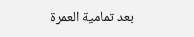بعد تمامية العمرة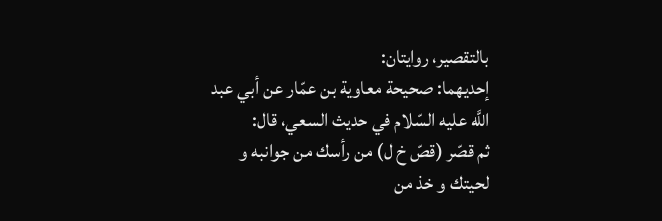بالتقصير، روايتان:
إحديهما: صحيحة معاوية بن عمّار عن أبي عبد اللَّه عليه السّلام في حديث السعي، قال:
ثم قصّر (قصّ خ ل) من رأسك من جوانبه و لحيتك و خذ من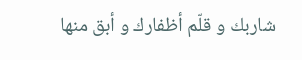شاربك و قلّم أظفارك و أبق منها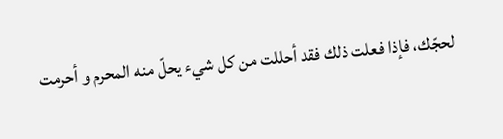لحجّك، فإذا فعلت ذلك فقد أحللت من كل شيء يحلّ منه المحرم و أحرمت